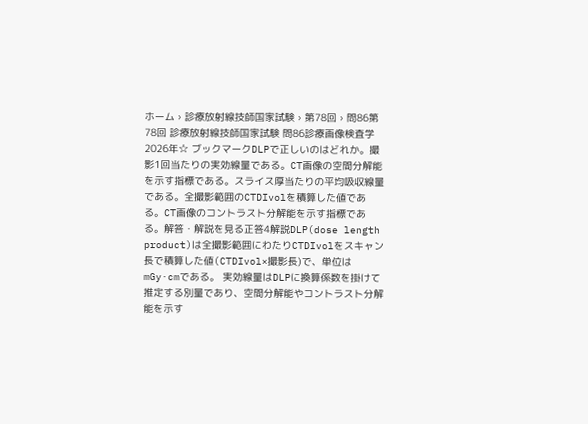ホーム › 診療放射線技師国家試験 › 第78回 › 問86第78回 診療放射線技師国家試験 問86診療画像検査学2026年☆ ブックマークDLPで正しいのはどれか。撮影1回当たりの実効線量である。CT画像の空間分解能を示す指標である。スライス厚当たりの平均吸収線量である。全撮影範囲のCTDIvolを積算した値である。CT画像のコントラスト分解能を示す指標である。解答・解説を見る正答4解説DLP(dose length product)は全撮影範囲にわたりCTDIvolをスキャン長で積算した値(CTDIvol×撮影長)で、単位はmGy·cmである。 実効線量はDLPに換算係数を掛けて推定する別量であり、空間分解能やコントラスト分解能を示す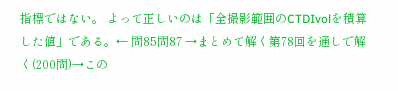指標ではない。 よって正しいのは「全撮影範囲のCTDIvolを積算した値」である。← 問85問87 →まとめて解く第78回を通しで解く(200問)→この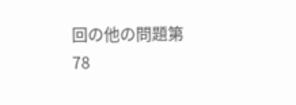回の他の問題第78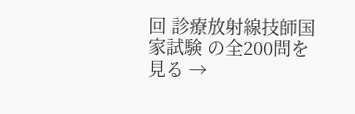回 診療放射線技師国家試験 の全200問を見る →